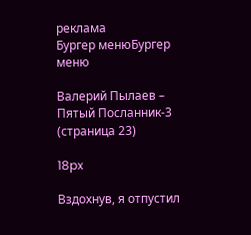реклама
Бургер менюБургер меню

Валерий Пылаев – Пятый Посланник-3 (страница 23)

18px

Вздохнув, я отпустил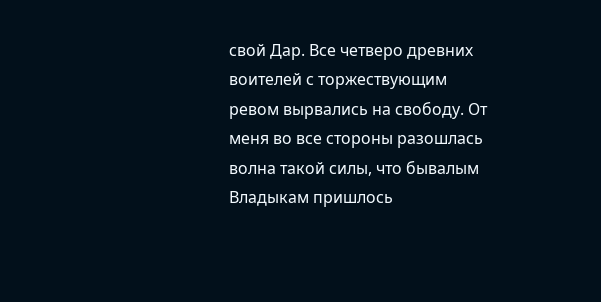свой Дар. Все четверо древних воителей с торжествующим ревом вырвались на свободу. От меня во все стороны разошлась волна такой силы, что бывалым Владыкам пришлось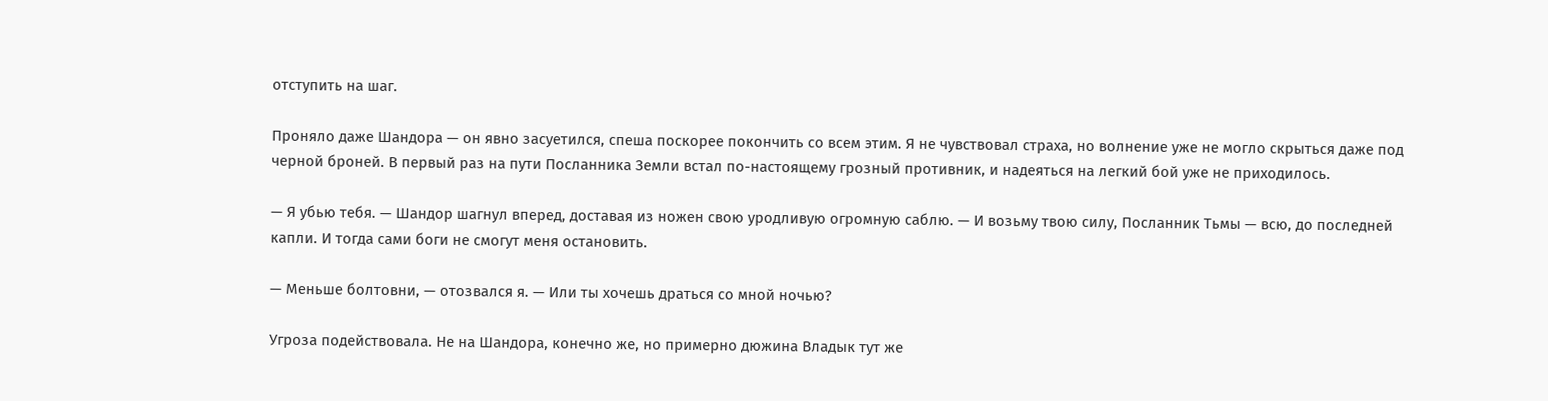отступить на шаг.

Проняло даже Шандора — он явно засуетился, спеша поскорее покончить со всем этим. Я не чувствовал страха, но волнение уже не могло скрыться даже под черной броней. В первый раз на пути Посланника Земли встал по-настоящему грозный противник, и надеяться на легкий бой уже не приходилось.

— Я убью тебя. — Шандор шагнул вперед, доставая из ножен свою уродливую огромную саблю. — И возьму твою силу, Посланник Тьмы — всю, до последней капли. И тогда сами боги не смогут меня остановить.

— Меньше болтовни, — отозвался я. — Или ты хочешь драться со мной ночью?

Угроза подействовала. Не на Шандора, конечно же, но примерно дюжина Владык тут же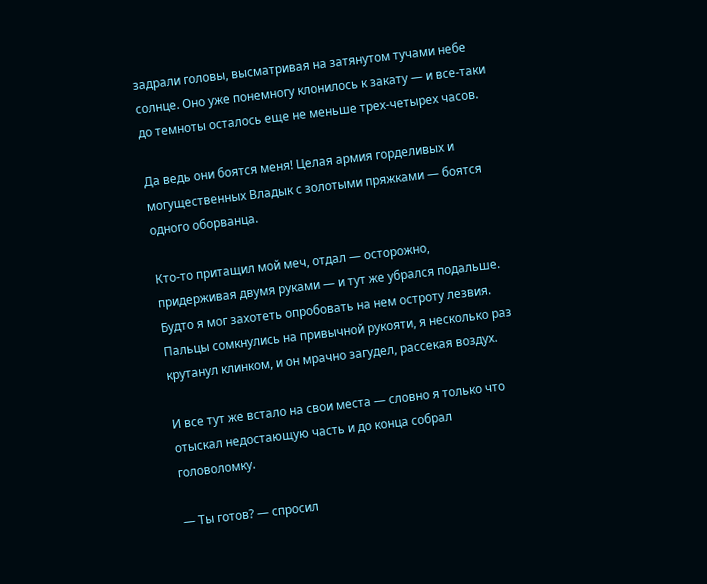задрали головы, высматривая на затянутом тучами небе солнце. Оно уже понемногу клонилось к закату — и все-таки до темноты осталось еще не меньше трех-четырех часов.

Да ведь они боятся меня! Целая армия горделивых и могущественных Владык с золотыми пряжками — боятся одного оборванца.

Кто-то притащил мой меч, отдал — осторожно, придерживая двумя руками — и тут же убрался подальше. Будто я мог захотеть опробовать на нем остроту лезвия. Пальцы сомкнулись на привычной рукояти, я несколько раз крутанул клинком, и он мрачно загудел, рассекая воздух.

И все тут же встало на свои места — словно я только что отыскал недостающую часть и до конца собрал головоломку.

— Ты готов? — спросил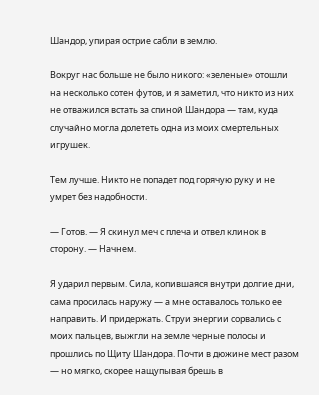Шандор, упирая острие сабли в землю.

Вокруг нас больше не было никого: «зеленые» отошли на несколько сотен футов, и я заметил, что никто из них не отважился встать за спиной Шандора — там, куда случайно могла долететь одна из моих смертельных игрушек.

Тем лучше. Никто не попадет под горячую руку и не умрет без надобности.

— Готов. — Я скинул меч с плеча и отвел клинок в сторону. — Начнем.

Я ударил первым. Сила, копившаяся внутри долгие дни, сама просилась наружу — а мне оставалось только ее направить. И придержать. Струи энергии сорвались с моих пальцев, выжгли на земле черные полосы и прошлись по Щиту Шандора. Почти в дюжине мест разом — но мягко, скорее нащупывая брешь в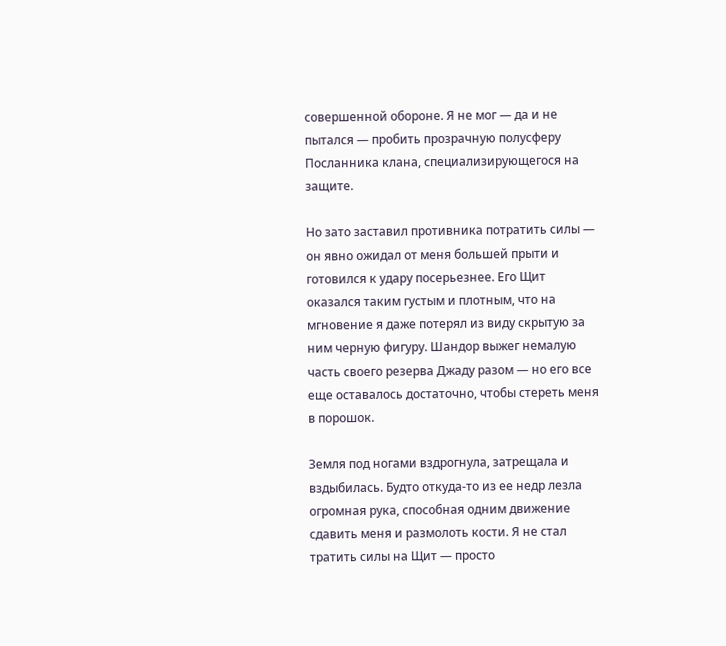совершенной обороне. Я не мог — да и не пытался — пробить прозрачную полусферу Посланника клана, специализирующегося на защите.

Но зато заставил противника потратить силы — он явно ожидал от меня большей прыти и готовился к удару посерьезнее. Его Щит оказался таким густым и плотным, что на мгновение я даже потерял из виду скрытую за ним черную фигуру. Шандор выжег немалую часть своего резерва Джаду разом — но его все еще оставалось достаточно, чтобы стереть меня в порошок.

Земля под ногами вздрогнула, затрещала и вздыбилась. Будто откуда-то из ее недр лезла огромная рука, способная одним движение сдавить меня и размолоть кости. Я не стал тратить силы на Щит — просто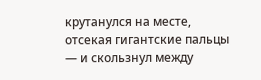крутанулся на месте, отсекая гигантские пальцы — и скользнул между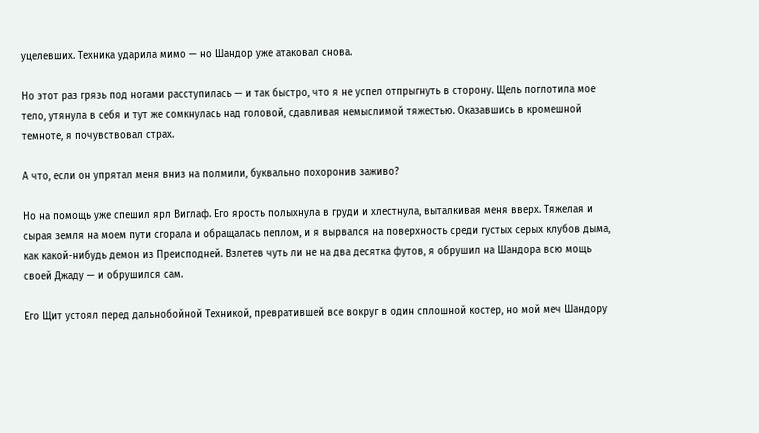уцелевших. Техника ударила мимо — но Шандор уже атаковал снова.

Но этот раз грязь под ногами расступилась — и так быстро, что я не успел отпрыгнуть в сторону. Щель поглотила мое тело, утянула в себя и тут же сомкнулась над головой, сдавливая немыслимой тяжестью. Оказавшись в кромешной темноте, я почувствовал страх.

А что, если он упрятал меня вниз на полмили, буквально похоронив заживо?

Но на помощь уже спешил ярл Виглаф. Его ярость полыхнула в груди и хлестнула, выталкивая меня вверх. Тяжелая и сырая земля на моем пути сгорала и обращалась пеплом, и я вырвался на поверхность среди густых серых клубов дыма, как какой-нибудь демон из Преисподней. Взлетев чуть ли не на два десятка футов, я обрушил на Шандора всю мощь своей Джаду — и обрушился сам.

Его Щит устоял перед дальнобойной Техникой, превратившей все вокруг в один сплошной костер, но мой меч Шандору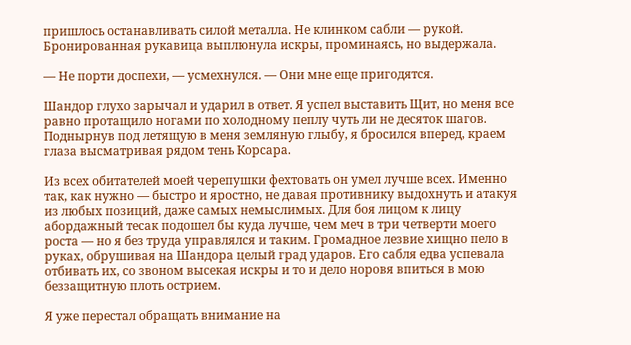пришлось останавливать силой металла. Не клинком сабли — рукой. Бронированная рукавица выплюнула искры, проминаясь, но выдержала.

— Не порти доспехи, — усмехнулся. — Они мне еще пригодятся.

Шандор глухо зарычал и ударил в ответ. Я успел выставить Щит, но меня все равно протащило ногами по холодному пеплу чуть ли не десяток шагов. Поднырнув под летящую в меня земляную глыбу, я бросился вперед, краем глаза высматривая рядом тень Корсара.

Из всех обитателей моей черепушки фехтовать он умел лучше всех. Именно так, как нужно — быстро и яростно, не давая противнику выдохнуть и атакуя из любых позиций, даже самых немыслимых. Для боя лицом к лицу абордажный тесак подошел бы куда лучше, чем меч в три четверти моего роста — но я без труда управлялся и таким. Громадное лезвие хищно пело в руках, обрушивая на Шандора целый град ударов. Его сабля едва успевала отбивать их, со звоном высекая искры и то и дело норовя впиться в мою беззащитную плоть острием.

Я уже перестал обращать внимание на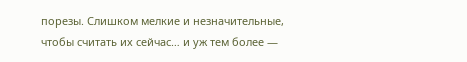порезы. Слишком мелкие и незначительные, чтобы считать их сейчас… и уж тем более —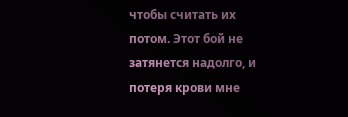чтобы считать их потом. Этот бой не затянется надолго, и потеря крови мне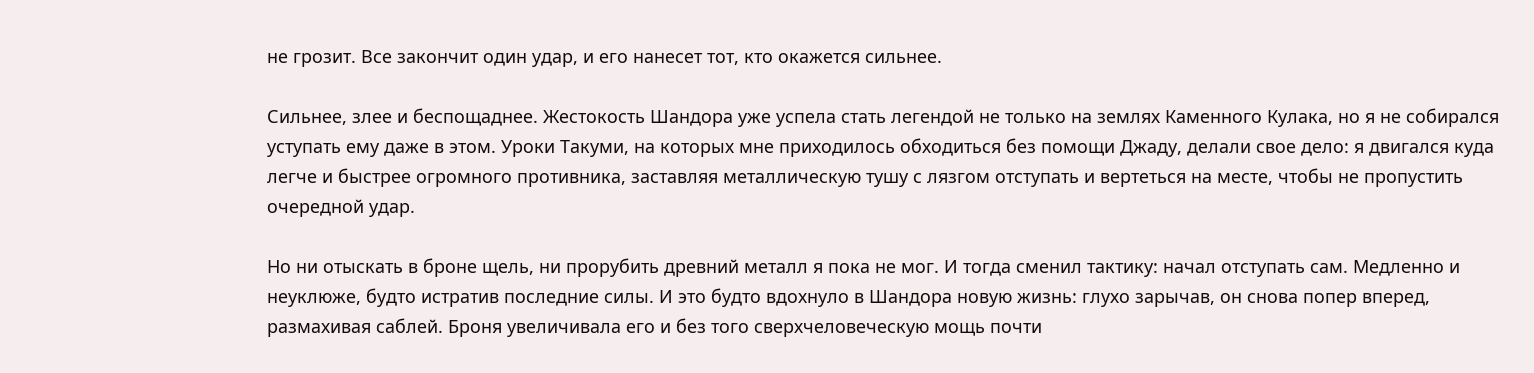не грозит. Все закончит один удар, и его нанесет тот, кто окажется сильнее.

Сильнее, злее и беспощаднее. Жестокость Шандора уже успела стать легендой не только на землях Каменного Кулака, но я не собирался уступать ему даже в этом. Уроки Такуми, на которых мне приходилось обходиться без помощи Джаду, делали свое дело: я двигался куда легче и быстрее огромного противника, заставляя металлическую тушу с лязгом отступать и вертеться на месте, чтобы не пропустить очередной удар.

Но ни отыскать в броне щель, ни прорубить древний металл я пока не мог. И тогда сменил тактику: начал отступать сам. Медленно и неуклюже, будто истратив последние силы. И это будто вдохнуло в Шандора новую жизнь: глухо зарычав, он снова попер вперед, размахивая саблей. Броня увеличивала его и без того сверхчеловеческую мощь почти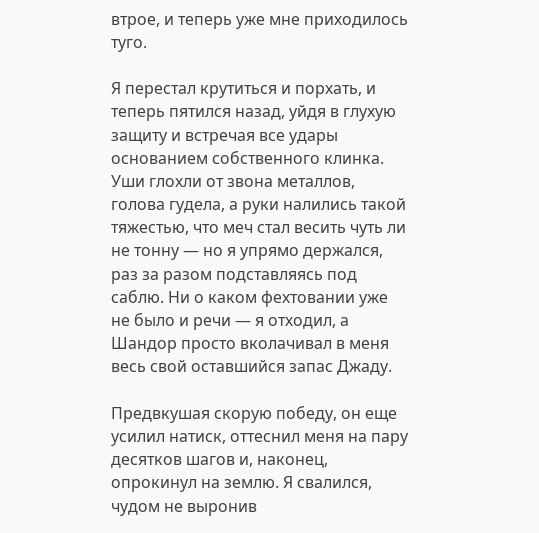втрое, и теперь уже мне приходилось туго.

Я перестал крутиться и порхать, и теперь пятился назад, уйдя в глухую защиту и встречая все удары основанием собственного клинка. Уши глохли от звона металлов, голова гудела, а руки налились такой тяжестью, что меч стал весить чуть ли не тонну — но я упрямо держался, раз за разом подставляясь под саблю. Ни о каком фехтовании уже не было и речи — я отходил, а Шандор просто вколачивал в меня весь свой оставшийся запас Джаду.

Предвкушая скорую победу, он еще усилил натиск, оттеснил меня на пару десятков шагов и, наконец, опрокинул на землю. Я свалился, чудом не выронив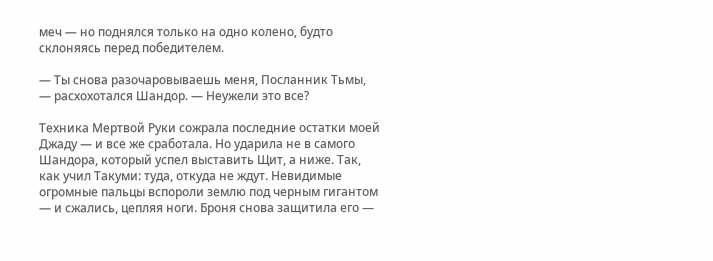меч — но поднялся только на одно колено, будто склоняясь перед победителем.

— Ты снова разочаровываешь меня, Посланник Тьмы, — расхохотался Шандор. — Неужели это все?

Техника Мертвой Руки сожрала последние остатки моей Джаду — и все же сработала. Но ударила не в самого Шандора, который успел выставить Щит, а ниже. Так, как учил Такуми: туда, откуда не ждут. Невидимые огромные пальцы вспороли землю под черным гигантом — и сжались, цепляя ноги. Броня снова защитила его —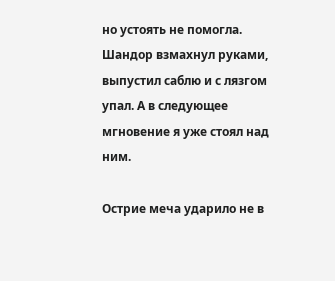но устоять не помогла. Шандор взмахнул руками, выпустил саблю и с лязгом упал. А в следующее мгновение я уже стоял над ним.

Острие меча ударило не в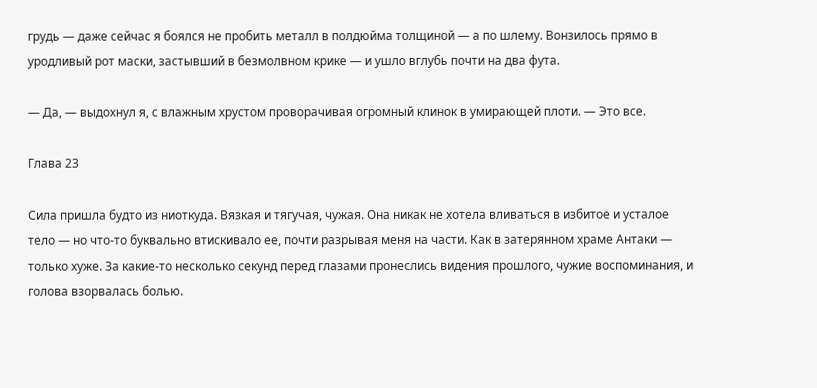грудь — даже сейчас я боялся не пробить металл в полдюйма толщиной — а по шлему. Вонзилось прямо в уродливый рот маски, застывший в безмолвном крике — и ушло вглубь почти на два фута.

— Да, — выдохнул я, с влажным хрустом проворачивая огромный клинок в умирающей плоти. — Это все.

Глава 23

Сила пришла будто из ниоткуда. Вязкая и тягучая, чужая. Она никак не хотела вливаться в избитое и усталое тело — но что-то буквально втискивало ее, почти разрывая меня на части. Как в затерянном храме Антаки — только хуже. За какие-то несколько секунд перед глазами пронеслись видения прошлого, чужие воспоминания, и голова взорвалась болью.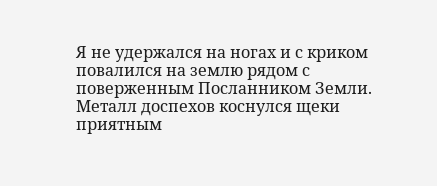Я не удержался на ногах и с криком повалился на землю рядом с поверженным Посланником Земли. Металл доспехов коснулся щеки приятным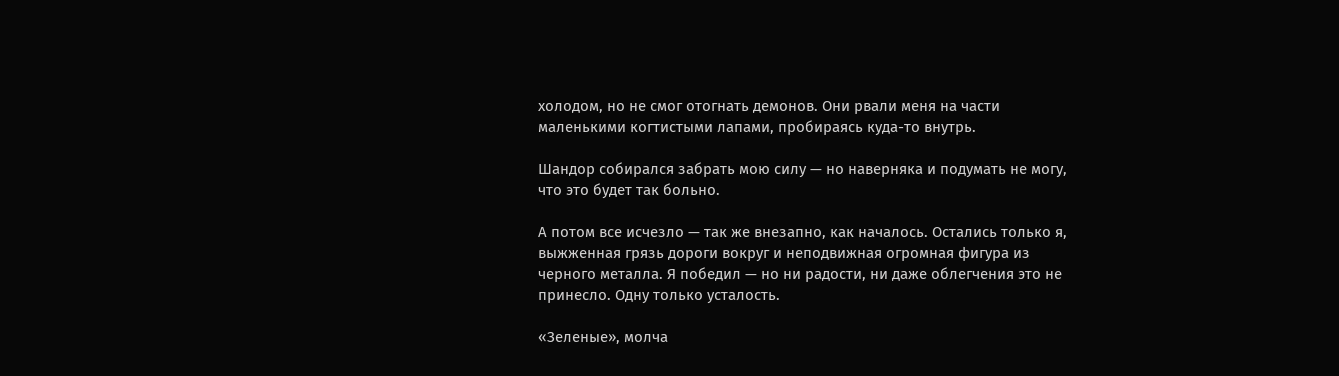холодом, но не смог отогнать демонов. Они рвали меня на части маленькими когтистыми лапами, пробираясь куда-то внутрь.

Шандор собирался забрать мою силу — но наверняка и подумать не могу, что это будет так больно.

А потом все исчезло — так же внезапно, как началось. Остались только я, выжженная грязь дороги вокруг и неподвижная огромная фигура из черного металла. Я победил — но ни радости, ни даже облегчения это не принесло. Одну только усталость.

«Зеленые», молча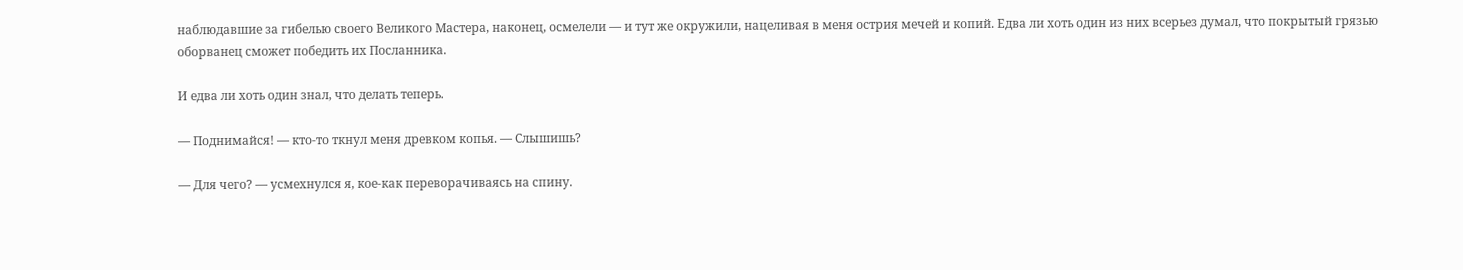наблюдавшие за гибелью своего Великого Мастера, наконец, осмелели — и тут же окружили, нацеливая в меня острия мечей и копий. Едва ли хоть один из них всерьез думал, что покрытый грязью оборванец сможет победить их Посланника.

И едва ли хоть один знал, что делать теперь.

— Поднимайся! — кто-то ткнул меня древком копья. — Слышишь?

— Для чего? — усмехнулся я, кое-как переворачиваясь на спину.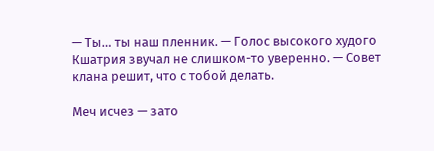— Ты… ты наш пленник. — Голос высокого худого Кшатрия звучал не слишком-то уверенно. — Совет клана решит, что с тобой делать.

Меч исчез — зато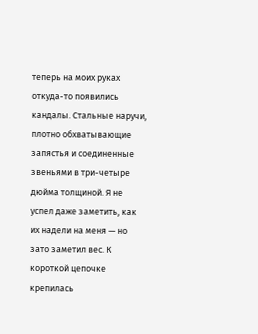теперь на моих руках откуда-то появились кандалы. Стальные наручи, плотно обхватывающие запястья и соединенные звеньями в три-четыре дюйма толщиной. Я не успел даже заметить, как их надели на меня — но зато заметил вес. К короткой цепочке крепилась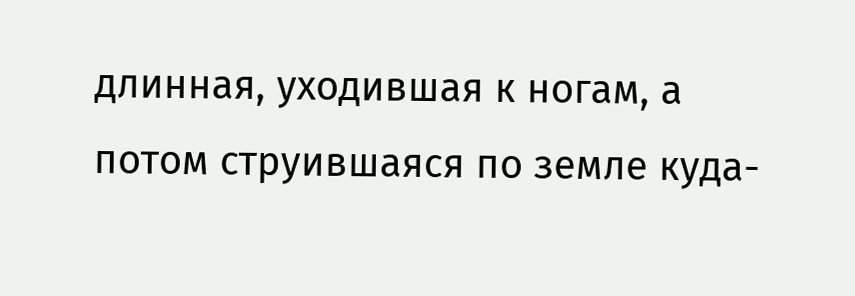длинная, уходившая к ногам, а потом струившаяся по земле куда-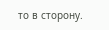то в сторону.